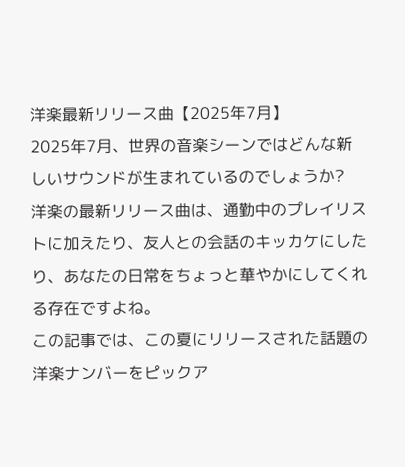洋楽最新リリース曲【2025年7月】
2025年7月、世界の音楽シーンではどんな新しいサウンドが生まれているのでしょうか?
洋楽の最新リリース曲は、通勤中のプレイリストに加えたり、友人との会話のキッカケにしたり、あなたの日常をちょっと華やかにしてくれる存在ですよね。
この記事では、この夏にリリースされた話題の洋楽ナンバーをピックア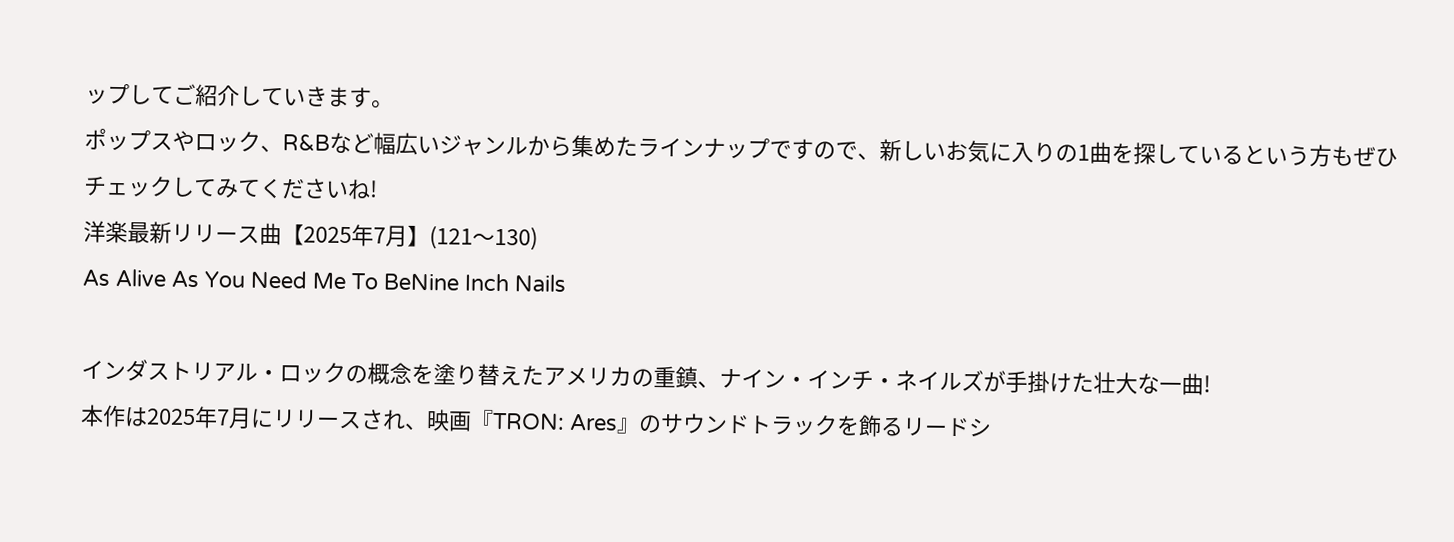ップしてご紹介していきます。
ポップスやロック、R&Bなど幅広いジャンルから集めたラインナップですので、新しいお気に入りの1曲を探しているという方もぜひチェックしてみてくださいね!
洋楽最新リリース曲【2025年7月】(121〜130)
As Alive As You Need Me To BeNine Inch Nails

インダストリアル・ロックの概念を塗り替えたアメリカの重鎮、ナイン・インチ・ネイルズが手掛けた壮大な一曲!
本作は2025年7月にリリースされ、映画『TRON: Ares』のサウンドトラックを飾るリードシ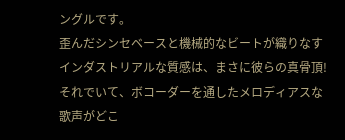ングルです。
歪んだシンセベースと機械的なビートが織りなすインダストリアルな質感は、まさに彼らの真骨頂!
それでいて、ボコーダーを通したメロディアスな歌声がどこ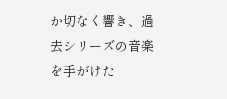か切なく響き、過去シリーズの音楽を手がけた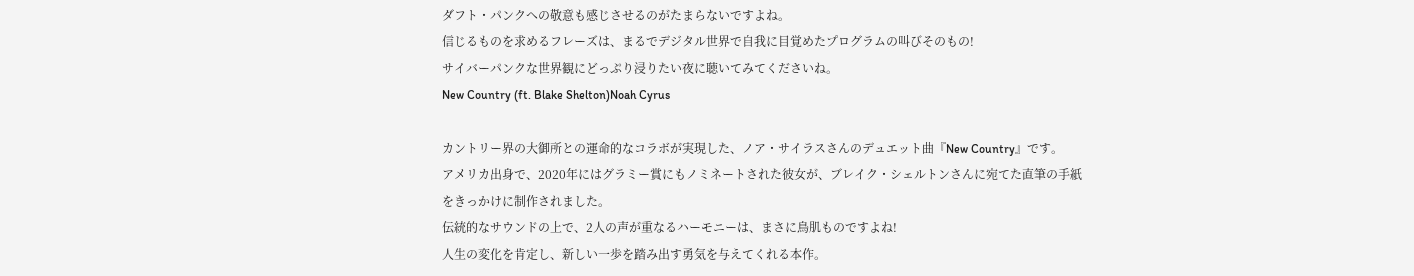ダフト・パンクへの敬意も感じさせるのがたまらないですよね。
信じるものを求めるフレーズは、まるでデジタル世界で自我に目覚めたプログラムの叫びそのもの!
サイバーパンクな世界観にどっぷり浸りたい夜に聴いてみてくださいね。
New Country (ft. Blake Shelton)Noah Cyrus

カントリー界の大御所との運命的なコラボが実現した、ノア・サイラスさんのデュエット曲『New Country』です。
アメリカ出身で、2020年にはグラミー賞にもノミネートされた彼女が、ブレイク・シェルトンさんに宛てた直筆の手紙をきっかけに制作されました。
伝統的なサウンドの上で、2人の声が重なるハーモニーは、まさに鳥肌ものですよね!
人生の変化を肯定し、新しい一歩を踏み出す勇気を与えてくれる本作。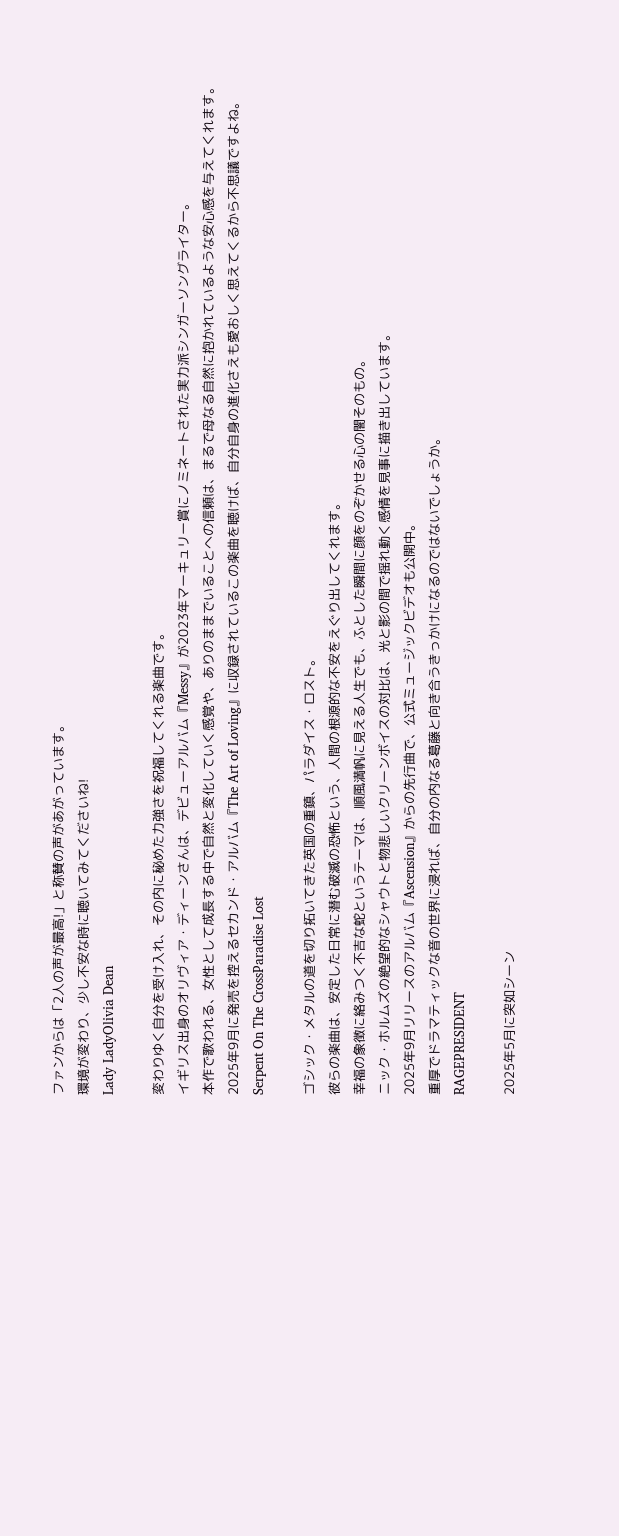ファンからは「2人の声が最高!」と称賛の声があがっています。
環境が変わり、少し不安な時に聴いてみてくださいね!
Lady LadyOlivia Dean

変わりゆく自分を受け入れ、その内に秘めた力強さを祝福してくれる楽曲です。
イギリス出身のオリヴィア・ディーンさんは、デビューアルバム『Messy』が2023年マーキュリー賞にノミネートされた実力派シンガーソングライター。
本作で歌われる、女性として成長する中で自然と変化していく感覚や、ありのままでいることへの信頼は、まるで母なる自然に抱かれているような安心感を与えてくれます。
2025年9月に発売を控えるセカンド・アルバム『The Art of Loving』に収録されているこの楽曲を聴けば、自分自身の進化さえも愛おしく思えてくるから不思議ですよね。
Serpent On The CrossParadise Lost

ゴシック・メタルの道を切り拓いてきた英国の重鎮、パラダイス・ロスト。
彼らの楽曲は、安定した日常に潜む破滅の恐怖という、人間の根源的な不安をえぐり出してくれます。
幸福の象徴に絡みつく不吉な蛇というテーマは、順風満帆に見える人生でも、ふとした瞬間に顔をのぞかせる心の闇そのもの。
ニック・ホルムズの絶望的なシャウトと物悲しいクリーンボイスの対比は、光と影の間で揺れ動く感情を見事に描き出しています。
2025年9月リリースのアルバム『Ascension』からの先行曲で、公式ミュージックビデオも公開中。
重厚でドラマティックな音の世界に浸れば、自分の内なる葛藤と向き合うきっかけになるのではないでしょうか。
RAGEPRESIDENT

2025年5月に突如シーン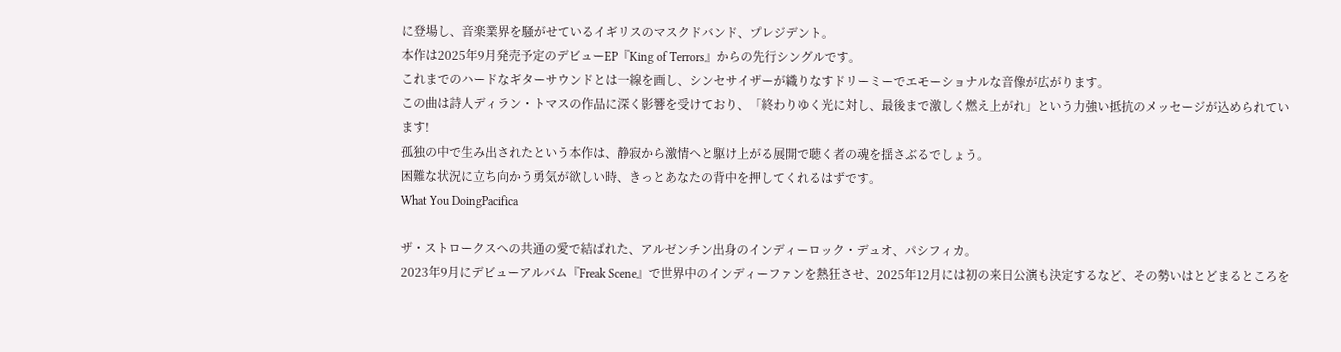に登場し、音楽業界を騒がせているイギリスのマスクドバンド、プレジデント。
本作は2025年9月発売予定のデビューEP『King of Terrors』からの先行シングルです。
これまでのハードなギターサウンドとは一線を画し、シンセサイザーが織りなすドリーミーでエモーショナルな音像が広がります。
この曲は詩人ディラン・トマスの作品に深く影響を受けており、「終わりゆく光に対し、最後まで激しく燃え上がれ」という力強い抵抗のメッセージが込められています!
孤独の中で生み出されたという本作は、静寂から激情へと駆け上がる展開で聴く者の魂を揺さぶるでしょう。
困難な状況に立ち向かう勇気が欲しい時、きっとあなたの背中を押してくれるはずです。
What You DoingPacifica

ザ・ストロークスへの共通の愛で結ばれた、アルゼンチン出身のインディーロック・デュオ、パシフィカ。
2023年9月にデビューアルバム『Freak Scene』で世界中のインディーファンを熱狂させ、2025年12月には初の来日公演も決定するなど、その勢いはとどまるところを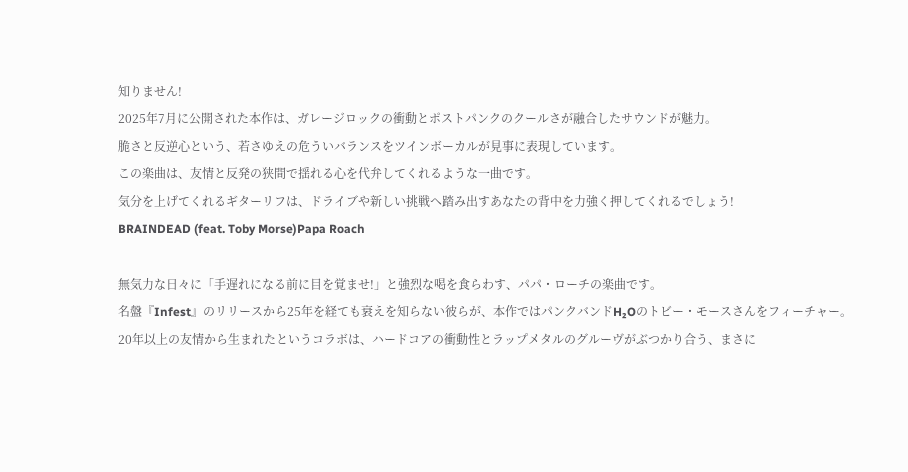知りません!
2025年7月に公開された本作は、ガレージロックの衝動とポストパンクのクールさが融合したサウンドが魅力。
脆さと反逆心という、若さゆえの危ういバランスをツインボーカルが見事に表現しています。
この楽曲は、友情と反発の狭間で揺れる心を代弁してくれるような一曲です。
気分を上げてくれるギターリフは、ドライブや新しい挑戦へ踏み出すあなたの背中を力強く押してくれるでしょう!
BRAINDEAD (feat. Toby Morse)Papa Roach

無気力な日々に「手遅れになる前に目を覚ませ!」と強烈な喝を食らわす、パパ・ローチの楽曲です。
名盤『Infest』のリリースから25年を経ても衰えを知らない彼らが、本作ではパンクバンドH₂Oのトビー・モースさんをフィーチャー。
20年以上の友情から生まれたというコラボは、ハードコアの衝動性とラップメタルのグルーヴがぶつかり合う、まさに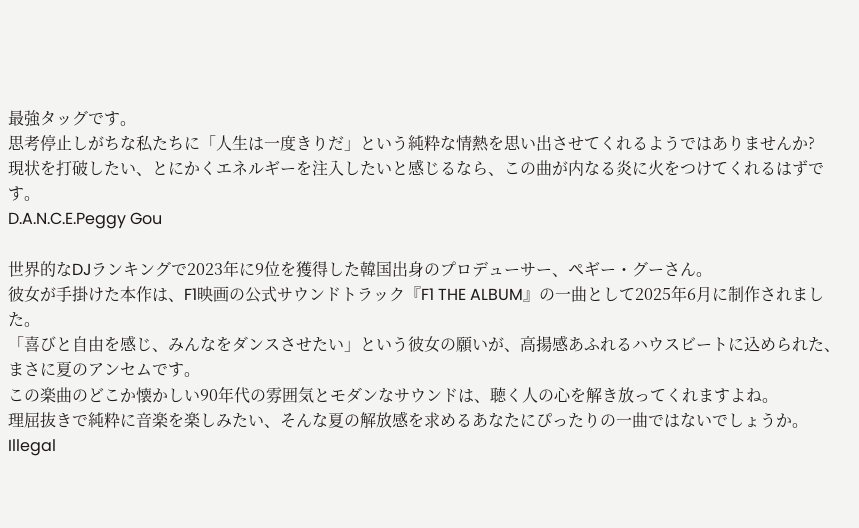最強タッグです。
思考停止しがちな私たちに「人生は一度きりだ」という純粋な情熱を思い出させてくれるようではありませんか?
現状を打破したい、とにかくエネルギーを注入したいと感じるなら、この曲が内なる炎に火をつけてくれるはずです。
D.A.N.C.E.Peggy Gou

世界的なDJランキングで2023年に9位を獲得した韓国出身のプロデューサー、ペギー・グーさん。
彼女が手掛けた本作は、F1映画の公式サウンドトラック『F1 THE ALBUM』の一曲として2025年6月に制作されました。
「喜びと自由を感じ、みんなをダンスさせたい」という彼女の願いが、高揚感あふれるハウスビートに込められた、まさに夏のアンセムです。
この楽曲のどこか懐かしい90年代の雰囲気とモダンなサウンドは、聴く人の心を解き放ってくれますよね。
理屈抜きで純粋に音楽を楽しみたい、そんな夏の解放感を求めるあなたにぴったりの一曲ではないでしょうか。
Illegal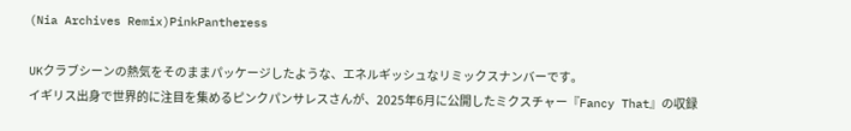(Nia Archives Remix)PinkPantheress

UKクラブシーンの熱気をそのままパッケージしたような、エネルギッシュなリミックスナンバーです。
イギリス出身で世界的に注目を集めるピンクパンサレスさんが、2025年6月に公開したミクスチャー『Fancy That』の収録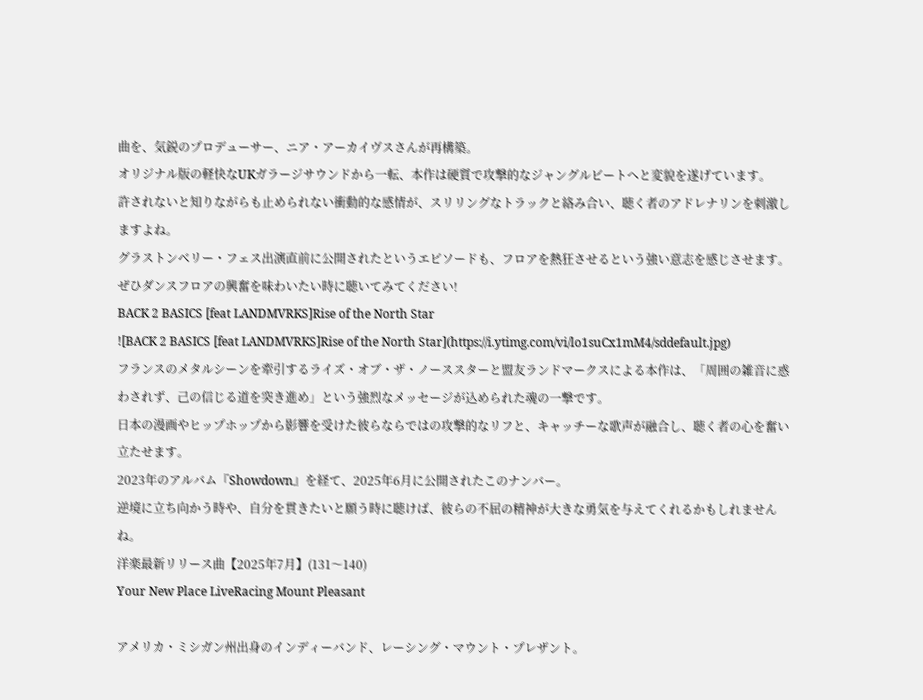曲を、気鋭のプロデューサー、ニア・アーカイヴスさんが再構築。
オリジナル版の軽快なUKガラージサウンドから一転、本作は硬質で攻撃的なジャングルビートへと変貌を遂げています。
許されないと知りながらも止められない衝動的な感情が、スリリングなトラックと絡み合い、聴く者のアドレナリンを刺激しますよね。
グラストンベリー・フェス出演直前に公開されたというエピソードも、フロアを熱狂させるという強い意志を感じさせます。
ぜひダンスフロアの興奮を味わいたい時に聴いてみてください!
BACK 2 BASICS [feat LANDMVRKS]Rise of the North Star
![BACK 2 BASICS [feat LANDMVRKS]Rise of the North Star](https://i.ytimg.com/vi/lo1suCx1mM4/sddefault.jpg)
フランスのメタルシーンを牽引するライズ・オブ・ザ・ノーススターと盟友ランドマークスによる本作は、「周囲の雑音に惑わされず、己の信じる道を突き進め」という強烈なメッセージが込められた魂の一撃です。
日本の漫画やヒップホップから影響を受けた彼らならではの攻撃的なリフと、キャッチーな歌声が融合し、聴く者の心を奮い立たせます。
2023年のアルバム『Showdown』を経て、2025年6月に公開されたこのナンバー。
逆境に立ち向かう時や、自分を貫きたいと願う時に聴けば、彼らの不屈の精神が大きな勇気を与えてくれるかもしれませんね。
洋楽最新リリース曲【2025年7月】(131〜140)
Your New Place LiveRacing Mount Pleasant

アメリカ・ミシガン州出身のインディーバンド、レーシング・マウント・プレザント。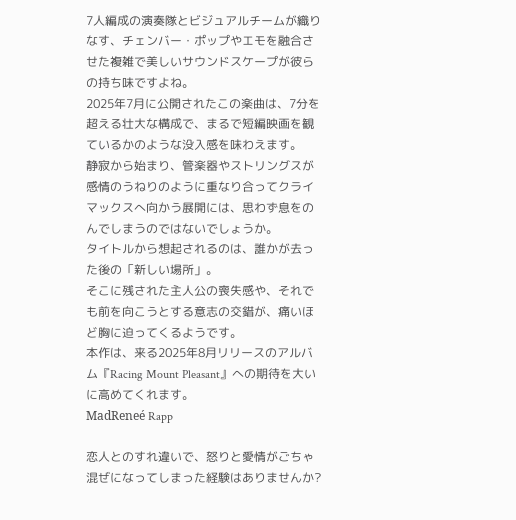7人編成の演奏隊とビジュアルチームが織りなす、チェンバー・ポップやエモを融合させた複雑で美しいサウンドスケープが彼らの持ち味ですよね。
2025年7月に公開されたこの楽曲は、7分を超える壮大な構成で、まるで短編映画を観ているかのような没入感を味わえます。
静寂から始まり、管楽器やストリングスが感情のうねりのように重なり合ってクライマックスへ向かう展開には、思わず息をのんでしまうのではないでしょうか。
タイトルから想起されるのは、誰かが去った後の「新しい場所」。
そこに残された主人公の喪失感や、それでも前を向こうとする意志の交錯が、痛いほど胸に迫ってくるようです。
本作は、来る2025年8月リリースのアルバム『Racing Mount Pleasant』への期待を大いに高めてくれます。
MadReneé Rapp

恋人とのすれ違いで、怒りと愛情がごちゃ混ぜになってしまった経験はありませんか?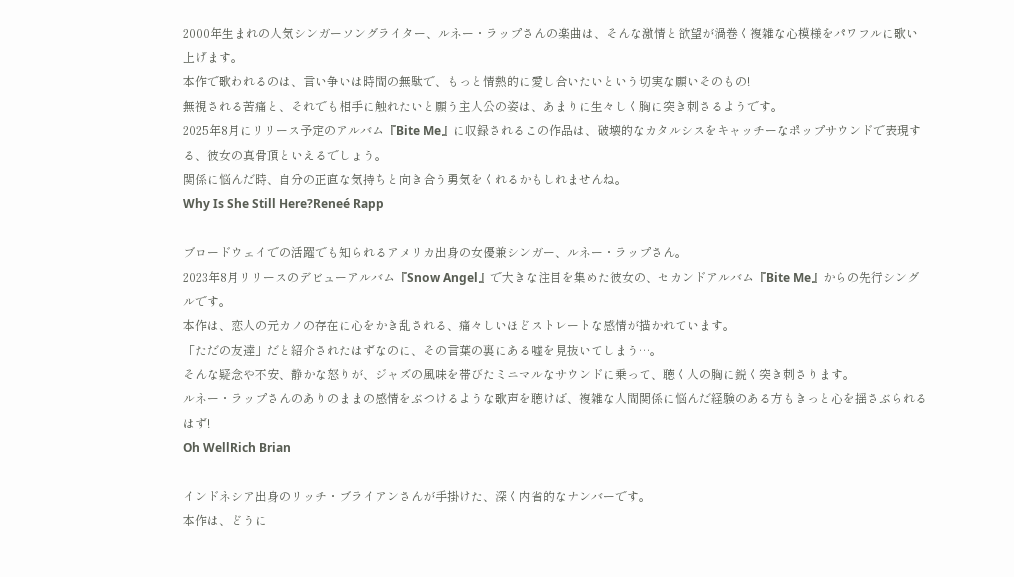2000年生まれの人気シンガーソングライター、ルネー・ラップさんの楽曲は、そんな激情と欲望が渦巻く複雑な心模様をパワフルに歌い上げます。
本作で歌われるのは、言い争いは時間の無駄で、もっと情熱的に愛し合いたいという切実な願いそのもの!
無視される苦痛と、それでも相手に触れたいと願う主人公の姿は、あまりに生々しく胸に突き刺さるようです。
2025年8月にリリース予定のアルバム『Bite Me』に収録されるこの作品は、破壊的なカタルシスをキャッチーなポップサウンドで表現する、彼女の真骨頂といえるでしょう。
関係に悩んだ時、自分の正直な気持ちと向き合う勇気をくれるかもしれませんね。
Why Is She Still Here?Reneé Rapp

ブロードウェイでの活躍でも知られるアメリカ出身の女優兼シンガー、ルネー・ラップさん。
2023年8月リリースのデビューアルバム『Snow Angel』で大きな注目を集めた彼女の、セカンドアルバム『Bite Me』からの先行シングルです。
本作は、恋人の元カノの存在に心をかき乱される、痛々しいほどストレートな感情が描かれています。
「ただの友達」だと紹介されたはずなのに、その言葉の裏にある嘘を見抜いてしまう…。
そんな疑念や不安、静かな怒りが、ジャズの風味を帯びたミニマルなサウンドに乗って、聴く人の胸に鋭く突き刺さります。
ルネー・ラップさんのありのままの感情をぶつけるような歌声を聴けば、複雑な人間関係に悩んだ経験のある方もきっと心を揺さぶられるはず!
Oh WellRich Brian

インドネシア出身のリッチ・ブライアンさんが手掛けた、深く内省的なナンバーです。
本作は、どうに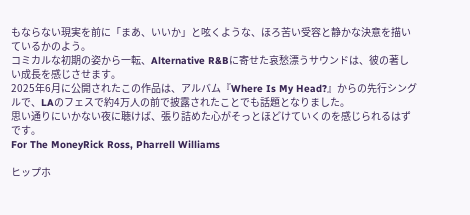もならない現実を前に「まあ、いいか」と呟くような、ほろ苦い受容と静かな決意を描いているかのよう。
コミカルな初期の姿から一転、Alternative R&Bに寄せた哀愁漂うサウンドは、彼の著しい成長を感じさせます。
2025年6月に公開されたこの作品は、アルバム『Where Is My Head?』からの先行シングルで、LAのフェスで約4万人の前で披露されたことでも話題となりました。
思い通りにいかない夜に聴けば、張り詰めた心がそっとほどけていくのを感じられるはずです。
For The MoneyRick Ross, Pharrell Williams

ヒップホ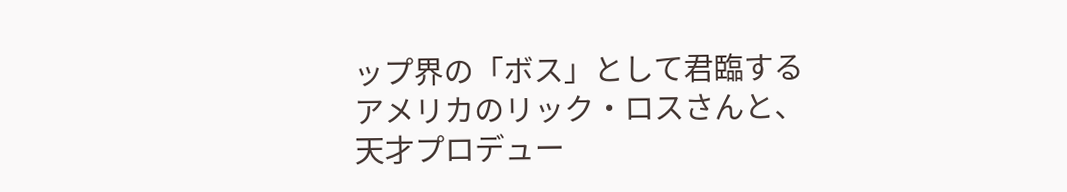ップ界の「ボス」として君臨するアメリカのリック・ロスさんと、天才プロデュー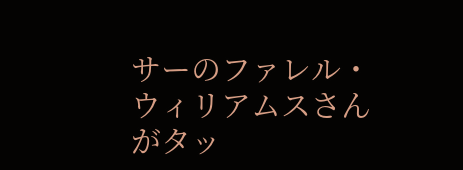サーのファレル・ウィリアムスさんがタッ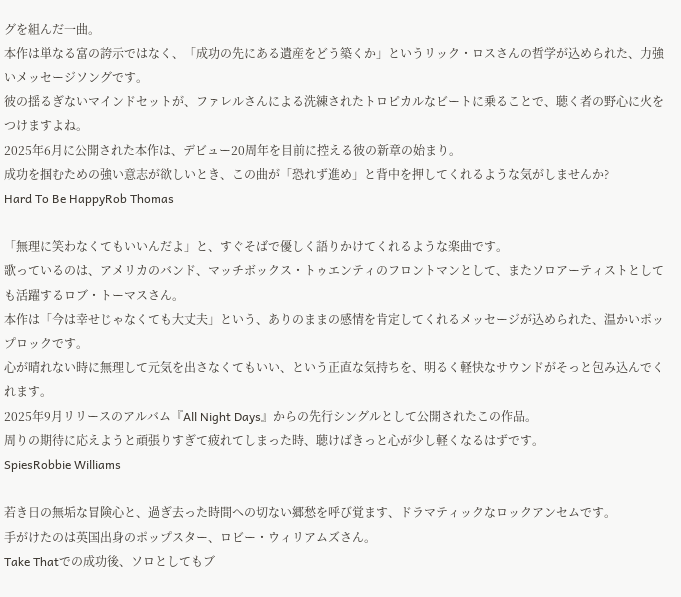グを組んだ一曲。
本作は単なる富の誇示ではなく、「成功の先にある遺産をどう築くか」というリック・ロスさんの哲学が込められた、力強いメッセージソングです。
彼の揺るぎないマインドセットが、ファレルさんによる洗練されたトロピカルなビートに乗ることで、聴く者の野心に火をつけますよね。
2025年6月に公開された本作は、デビュー20周年を目前に控える彼の新章の始まり。
成功を掴むための強い意志が欲しいとき、この曲が「恐れず進め」と背中を押してくれるような気がしませんか?
Hard To Be HappyRob Thomas

「無理に笑わなくてもいいんだよ」と、すぐそばで優しく語りかけてくれるような楽曲です。
歌っているのは、アメリカのバンド、マッチボックス・トゥエンティのフロントマンとして、またソロアーティストとしても活躍するロブ・トーマスさん。
本作は「今は幸せじゃなくても大丈夫」という、ありのままの感情を肯定してくれるメッセージが込められた、温かいポップロックです。
心が晴れない時に無理して元気を出さなくてもいい、という正直な気持ちを、明るく軽快なサウンドがそっと包み込んでくれます。
2025年9月リリースのアルバム『All Night Days』からの先行シングルとして公開されたこの作品。
周りの期待に応えようと頑張りすぎて疲れてしまった時、聴けばきっと心が少し軽くなるはずです。
SpiesRobbie Williams

若き日の無垢な冒険心と、過ぎ去った時間への切ない郷愁を呼び覚ます、ドラマティックなロックアンセムです。
手がけたのは英国出身のポップスター、ロビー・ウィリアムズさん。
Take Thatでの成功後、ソロとしてもブ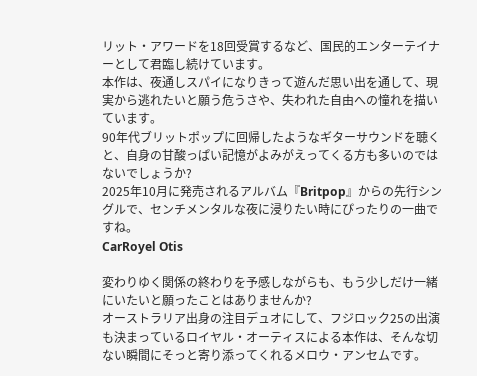リット・アワードを18回受賞するなど、国民的エンターテイナーとして君臨し続けています。
本作は、夜通しスパイになりきって遊んだ思い出を通して、現実から逃れたいと願う危うさや、失われた自由への憧れを描いています。
90年代ブリットポップに回帰したようなギターサウンドを聴くと、自身の甘酸っぱい記憶がよみがえってくる方も多いのではないでしょうか?
2025年10月に発売されるアルバム『Britpop』からの先行シングルで、センチメンタルな夜に浸りたい時にぴったりの一曲ですね。
CarRoyel Otis

変わりゆく関係の終わりを予感しながらも、もう少しだけ一緒にいたいと願ったことはありませんか?
オーストラリア出身の注目デュオにして、フジロック25の出演も決まっているロイヤル・オーティスによる本作は、そんな切ない瞬間にそっと寄り添ってくれるメロウ・アンセムです。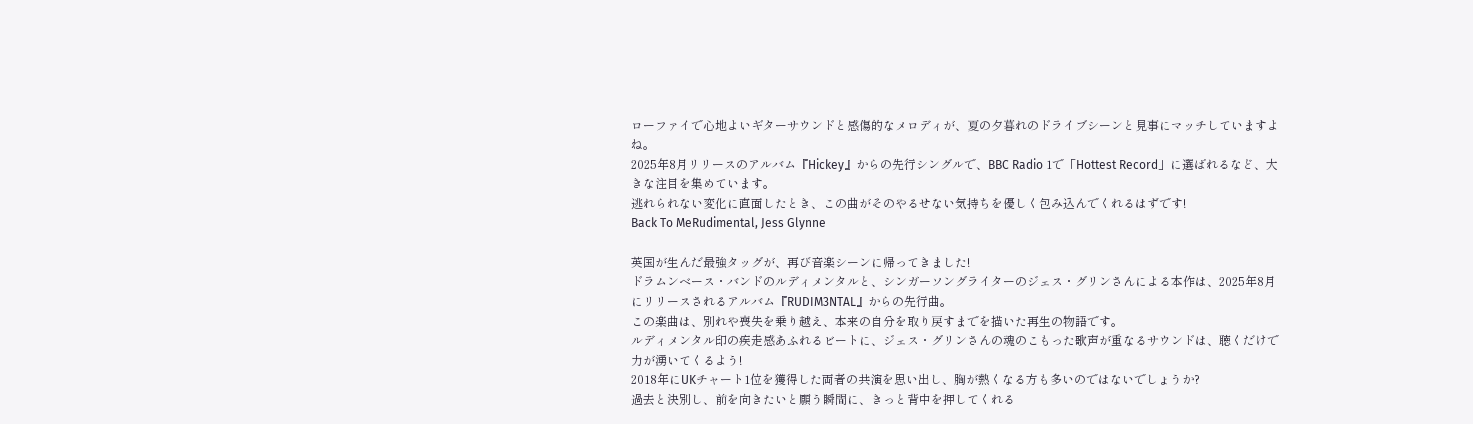ローファイで心地よいギターサウンドと感傷的なメロディが、夏の夕暮れのドライブシーンと見事にマッチしていますよね。
2025年8月リリースのアルバム『Hickey』からの先行シングルで、BBC Radio 1で「Hottest Record」に選ばれるなど、大きな注目を集めています。
逃れられない変化に直面したとき、この曲がそのやるせない気持ちを優しく包み込んでくれるはずです!
Back To MeRudimental, Jess Glynne

英国が生んだ最強タッグが、再び音楽シーンに帰ってきました!
ドラムンベース・バンドのルディメンタルと、シンガーソングライターのジェス・グリンさんによる本作は、2025年8月にリリースされるアルバム『RUDIM3NTAL』からの先行曲。
この楽曲は、別れや喪失を乗り越え、本来の自分を取り戻すまでを描いた再生の物語です。
ルディメンタル印の疾走感あふれるビートに、ジェス・グリンさんの魂のこもった歌声が重なるサウンドは、聴くだけで力が湧いてくるよう!
2018年にUKチャート1位を獲得した両者の共演を思い出し、胸が熱くなる方も多いのではないでしょうか?
過去と決別し、前を向きたいと願う瞬間に、きっと背中を押してくれる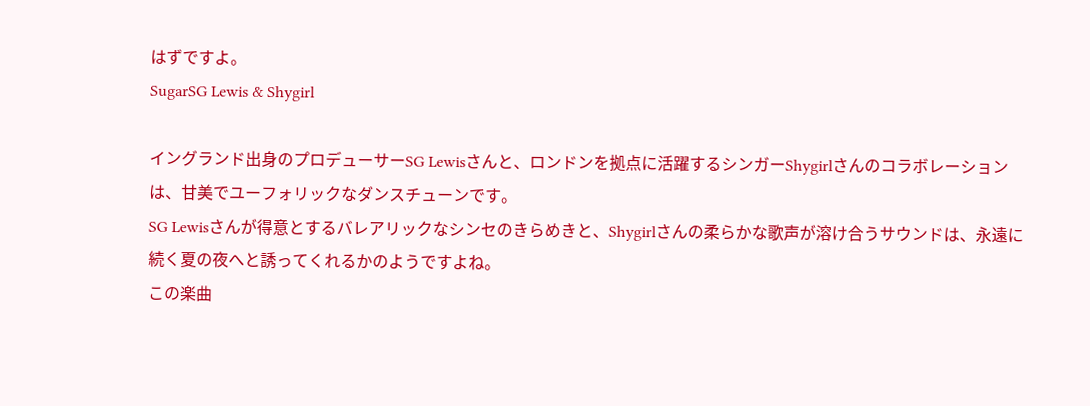はずですよ。
SugarSG Lewis & Shygirl

イングランド出身のプロデューサーSG Lewisさんと、ロンドンを拠点に活躍するシンガーShygirlさんのコラボレーションは、甘美でユーフォリックなダンスチューンです。
SG Lewisさんが得意とするバレアリックなシンセのきらめきと、Shygirlさんの柔らかな歌声が溶け合うサウンドは、永遠に続く夏の夜へと誘ってくれるかのようですよね。
この楽曲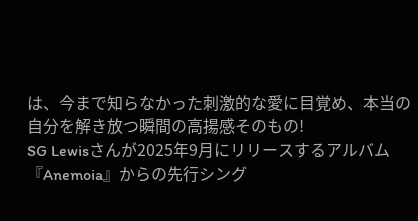は、今まで知らなかった刺激的な愛に目覚め、本当の自分を解き放つ瞬間の高揚感そのもの!
SG Lewisさんが2025年9月にリリースするアルバム『Anemoia』からの先行シング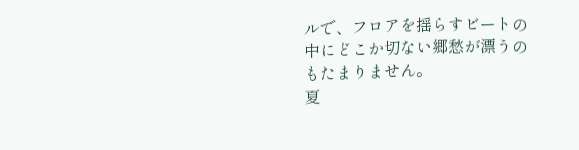ルで、フロアを揺らすビートの中にどこか切ない郷愁が漂うのもたまりません。
夏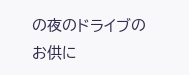の夜のドライブのお供に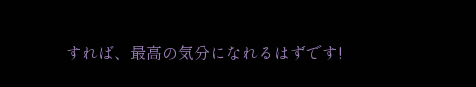すれば、最高の気分になれるはずです!